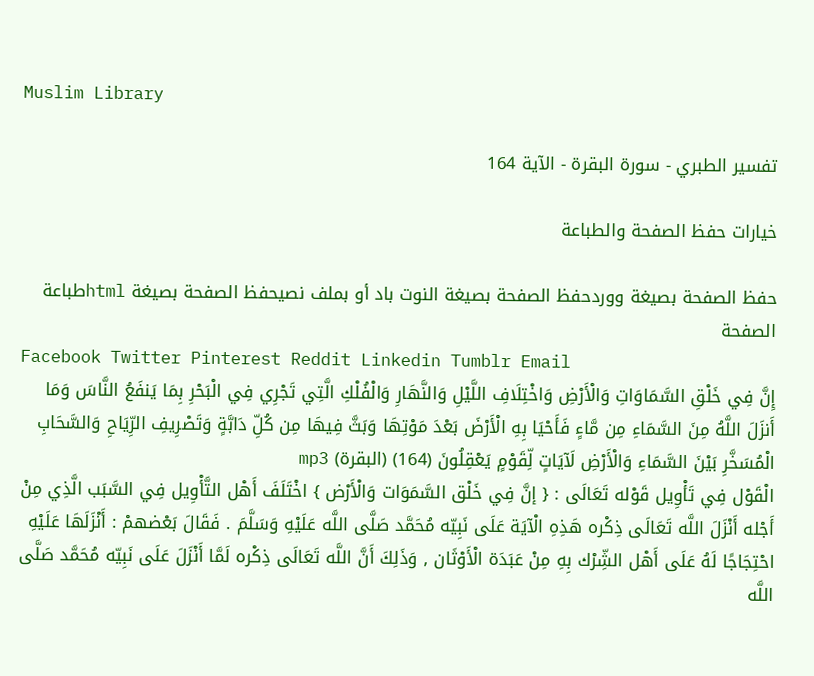Muslim Library

تفسير الطبري - سورة البقرة - الآية 164

خيارات حفظ الصفحة والطباعة

حفظ الصفحة بصيغة ووردحفظ الصفحة بصيغة النوت باد أو بملف نصيحفظ الصفحة بصيغة htmlطباعة الصفحة
Facebook Twitter Pinterest Reddit Linkedin Tumblr Email
إِنَّ فِي خَلْقِ السَّمَاوَاتِ وَالْأَرْضِ وَاخْتِلَافِ اللَّيْلِ وَالنَّهَارِ وَالْفُلْكِ الَّتِي تَجْرِي فِي الْبَحْرِ بِمَا يَنفَعُ النَّاسَ وَمَا أَنزَلَ اللَّهُ مِنَ السَّمَاءِ مِن مَّاءٍ فَأَحْيَا بِهِ الْأَرْضَ بَعْدَ مَوْتِهَا وَبَثَّ فِيهَا مِن كُلِّ دَابَّةٍ وَتَصْرِيفِ الرِّيَاحِ وَالسَّحَابِ الْمُسَخَّرِ بَيْنَ السَّمَاءِ وَالْأَرْضِ لَآيَاتٍ لِّقَوْمٍ يَعْقِلُونَ (164) (البقرة) mp3
الْقَوْل فِي تَأْوِيل قَوْله تَعَالَى : { إنَّ فِي خَلْق السَّمَوَات وَالْأَرْض } اخْتَلَفَ أَهْل التَّأْوِيل فِي السَّبَب الَّذِي مِنْ أَجْله أَنْزَلَ اللَّه تَعَالَى ذِكْره هَذِهِ الْآيَة عَلَى نَبِيّه مُحَمَّد صَلَّى اللَّه عَلَيْهِ وَسَلَّمَ . فَقَالَ بَعْضهمْ : أَنْزَلَهَا عَلَيْهِ احْتِجَاجًا لَهُ عَلَى أَهْل الشِّرْك بِهِ مِنْ عَبَدَة الْأَوْثَان , وَذَلِكَ أَنَّ اللَّه تَعَالَى ذِكْره لَمَّا أَنْزَلَ عَلَى نَبِيّه مُحَمَّد صَلَّى اللَّه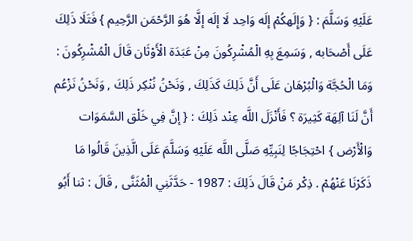عَلَيْهِ وَسَلَّمَ : { وَإِلَهكُمْ إلَه وَاحِد لَا إلَه إلَّا هُوَ الرَّحْمَن الرَّحِيم } فَتَلَا ذَلِكَ عَلَى أَصْحَابه , وَسَمِعَ بِهِ الْمُشْرِكُونَ مِنْ عَبَدَة الْأَوْثَان قَالَ الْمُشْرِكُونَ : وَمَا الْحُجَّة وَالْبُرْهَان عَلَى أَنَّ ذَلِكَ كَذَلِكَ , وَنَحْنُ نُنْكِر ذَلِكَ , وَنَحْنُ نَزْعُم أَنَّ لَنَا آلِهَة كَثِيرَة ؟ فَأَنْزَلَ اللَّه عِنْد ذَلِكَ : { إنَّ فِي خَلْق السَّمَوَات وَالْأَرْض } احْتِجَاجًا لِنَبِيِّهِ صَلَّى اللَّه عَلَيْهِ وَسَلَّمَ عَلَى الَّذِينَ قَالُوا مَا ذَكَرْنَا عَنْهُمْ . ذِكْر مَنْ قَالَ ذَلِكَ : 1987 - حَدَّثَنِي الْمُثَنَّى , قَالَ : ثنا أَبُو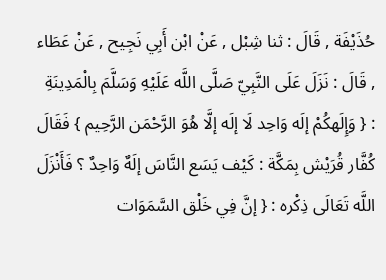حُذَيْفَة , قَالَ : ثنا شِبْل , عَنْ ابْن أَبِي نَجِيح , عَنْ عَطَاء , قَالَ : نَزَلَ عَلَى النَّبِيّ صَلَّى اللَّه عَلَيْهِ وَسَلَّمَ بِالْمَدِينَةِ : { وَإِلَهكُمْ إلَه وَاحِد لَا إلَه إلَّا هُوَ الرَّحْمَن الرَّحِيم } فَقَالَ كُفَّار قُرَيْش بِمَكَّة : كَيْف يَسَع النَّاسَ إلَهٌ وَاحِدٌ ؟ فَأَنْزَلَ اللَّه تَعَالَى ذِكْره : { إنَّ فِي خَلْق السَّمَوَات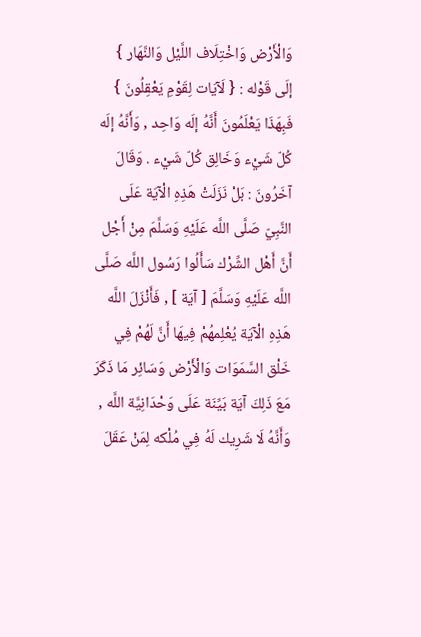وَالْأَرْض وَاخْتِلَاف اللَّيْل وَالنَّهَار } إلَى قَوْله : { لَآيَات لِقَوْمِ يَعْقِلُونَ } فَبِهَذَا يَعْلَمُونَ أَنَّهُ إلَه وَاحِد , وَأَنَّهُ إلَه كُلّ شَيْء وَخَالِق كُلّ شَيْء . وَقَالَ آخَرُونَ : بَلْ نَزَلَتْ هَذِهِ الْآيَة عَلَى النَّبِيّ صَلَّى اللَّه عَلَيْهِ وَسَلَّمَ مِنْ أَجْل أَنَّ أَهْل الشِّرْك سَأَلُوا رَسُول اللَّه صَلَّى اللَّه عَلَيْهِ وَسَلَّمَ [ آيَة ] , فَأَنْزَلَ اللَّه هَذِهِ الْآيَة يُعْلِمهُمْ فِيهَا أَنَّ لَهُمْ فِي خَلْق السَّمَوَات وَالْأَرْض وَسَائِر مَا ذَكَرَ مَعَ ذَلِكَ آيَة بَيِّنَة عَلَى وَحْدَانِيَّة اللَّه , وَأَنَّهُ لَا شَرِيك لَهُ فِي مُلْكه لِمَنْ عَقَلَ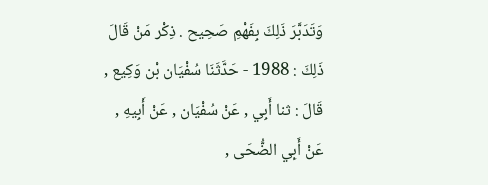وَتَدَبَّرَ ذَلِكَ بِفَهْمِ صَحِيح . ذِكْر مَنْ قَالَ ذَلِكَ : 1988 - حَدَّثَنَا سُفْيَان بْن وَكِيع , قَالَ : ثنا أَبِي , عَنْ سُفْيَان , عَنْ أَبِيهِ , عَنْ أَبِي الضُّحَى ,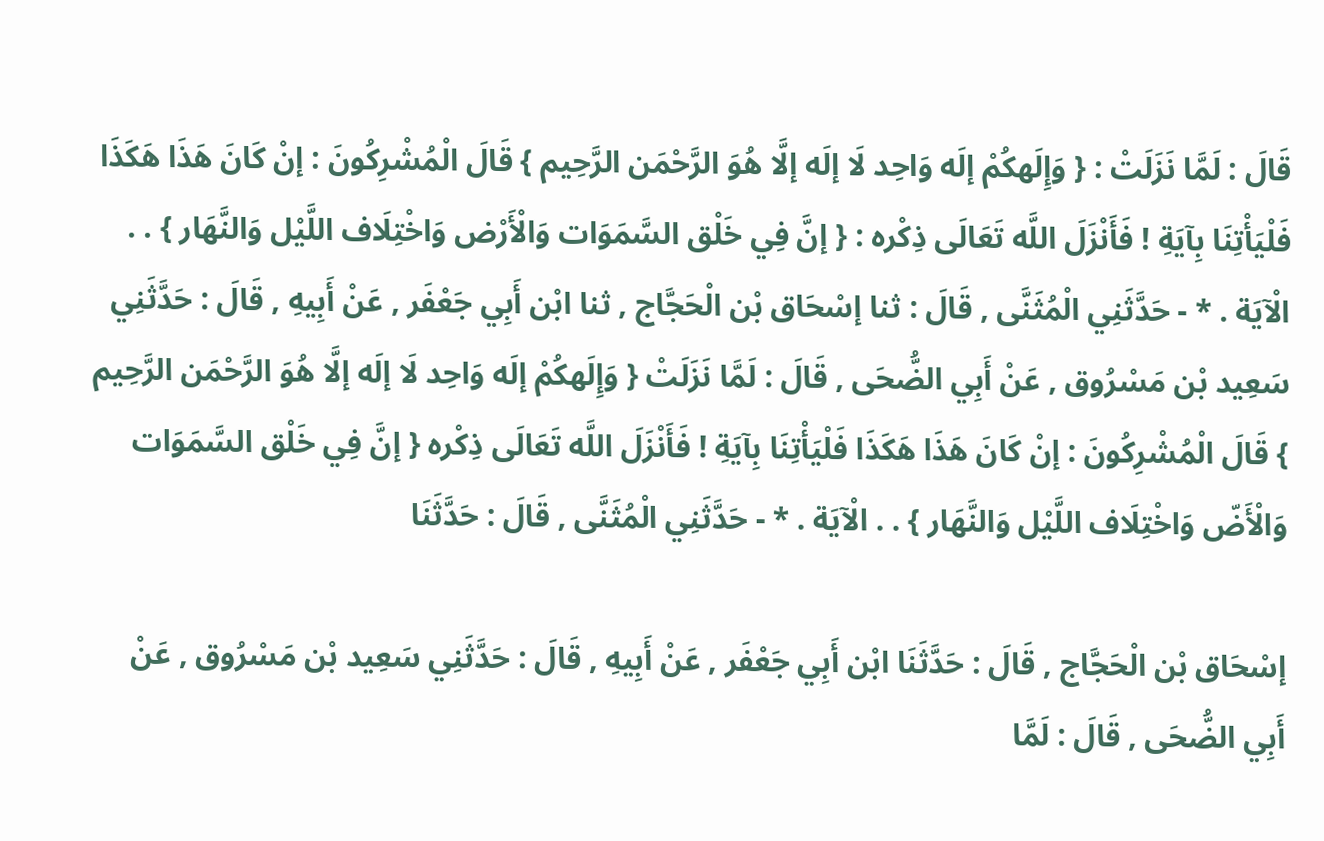قَالَ : لَمَّا نَزَلَتْ : { وَإِلَهكُمْ إلَه وَاحِد لَا إلَه إلَّا هُوَ الرَّحْمَن الرَّحِيم } قَالَ الْمُشْرِكُونَ : إنْ كَانَ هَذَا هَكَذَا فَلْيَأْتِنَا بِآيَةِ ! فَأَنْزَلَ اللَّه تَعَالَى ذِكْره : { إنَّ فِي خَلْق السَّمَوَات وَالْأَرْض وَاخْتِلَاف اللَّيْل وَالنَّهَار } . . الْآيَة . * - حَدَّثَنِي الْمُثَنَّى , قَالَ : ثنا إسْحَاق بْن الْحَجَّاج , ثنا ابْن أَبِي جَعْفَر , عَنْ أَبِيهِ , قَالَ : حَدَّثَنِي سَعِيد بْن مَسْرُوق , عَنْ أَبِي الضُّحَى , قَالَ : لَمَّا نَزَلَتْ { وَإِلَهكُمْ إلَه وَاحِد لَا إلَه إلَّا هُوَ الرَّحْمَن الرَّحِيم } قَالَ الْمُشْرِكُونَ : إنْ كَانَ هَذَا هَكَذَا فَلْيَأْتِنَا بِآيَةِ ! فَأَنْزَلَ اللَّه تَعَالَى ذِكْره { إنَّ فِي خَلْق السَّمَوَات وَالْأَضّ وَاخْتِلَاف اللَّيْل وَالنَّهَار } . . الْآيَة . * - حَدَّثَنِي الْمُثَنَّى , قَالَ : حَدَّثَنَا

إسْحَاق بْن الْحَجَّاج , قَالَ : حَدَّثَنَا ابْن أَبِي جَعْفَر , عَنْ أَبِيهِ , قَالَ : حَدَّثَنِي سَعِيد بْن مَسْرُوق , عَنْ أَبِي الضُّحَى , قَالَ : لَمَّا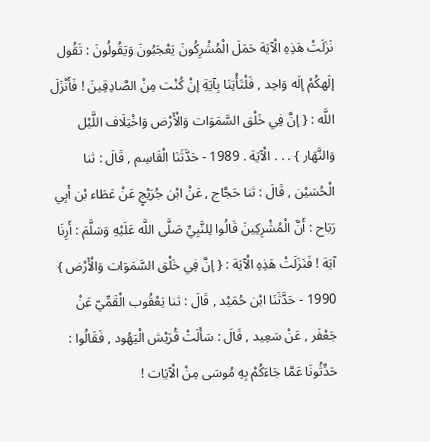نَزَلَتْ هَذِهِ الْآيَة حَمَلَ الْمُشْرِكُونَ يَعْجَبُونَ وَيَقُولُونَ : تَقُول إلَهكُمْ إلَه وَاحِد , فَلْتَأْتِنَا بِآيَةِ إنْ كُنْت مِنْ الصَّادِقِينَ ! فَأَنْزَلَ اللَّه : { إنَّ فِي خَلْق السَّمَوَات وَالْأَرْض وَاخْتِلَاف اللَّيْل وَالنَّهَار } . . . الْآيَة . 1989 - حَدَّثَنَا الْقَاسِم , قَالَ : ثنا الْحُسَيْن , قَالَ : ثنا حَجَّاج , عَنْ ابْن جُرَيْجٍ عَنْ عَطَاء بْن أَبِي رَبَاح : أَنَّ الْمُشْرِكِينَ قَالُوا لِلنَّبِيِّ صَلَّى اللَّه عَلَيْهِ وَسَلَّمَ : أَرِنَا آيَة ! فَنَزَلَتْ هَذِهِ الْآيَة : { إنَّ فِي خَلْق السَّمَوَات وَالْأَرْض } 1990 - حَدَّثَنَا ابْن حُمَيْد , قَالَ : ثنا يَعْقُوب الْقَمِّيّ عَنْ جَعْفَر , عَنْ سَعِيد , قَالَ : سَأَلَتْ قُرَيْش الْيَهُود , فَقَالُوا : حَدِّثُونَا عَمَّا جَاءَكُمْ بِهِ مُوسَى مِنْ الْآيَات !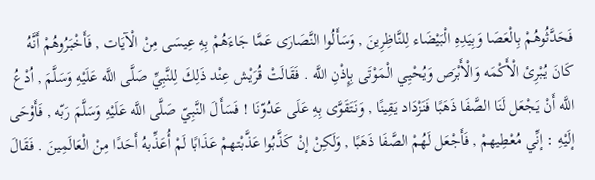فَحَدَّثُوهُمْ بِالْعَصَا وَبِيَدِهِ الْبَيْضَاء لِلنَّاظِرِينَ , وَسَأَلُوا النَّصَارَى عَمَّا جَاءَهُمْ بِهِ عِيسَى مِنْ الْآيَات , فَأَخْبَرُوهُمْ أَنَّهُ كَانَ يُبْرِئ الْأَكْمَه وَالْأَبْرَص وَيُحْيِي الْمَوْتَى بِإِذْنِ اللَّه . فَقَالَتْ قُرَيْش عِنْد ذَلِكَ لِلنَّبِيِّ صَلَّى اللَّه عَلَيْهِ وَسَلَّمَ , اُدْعُ اللَّه أَنْ يَجْعَل لَنَا الصَّفَا ذَهَبًا فَنَزْدَاد يَقِينًا , وَنَتَقَوَّى بِهِ عَلَى عَدُوّنَا ! فَسَأَلَ النَّبِيّ صَلَّى اللَّه عَلَيْهِ وَسَلَّمَ رَبّه , فَأَوْحَى إلَيْهِ : إنِّي مُعْطِيهمْ , فَأَجْعَل لَهُمْ الصَّفَا ذَهَبًا , وَلَكِنْ إنْ كَذَّبُوا عَذَّبْتهمْ عَذَابًا لَمْ أُعَذِّبهُ أَحَدًا مِنْ الْعَالَمِينَ . فَقَالَ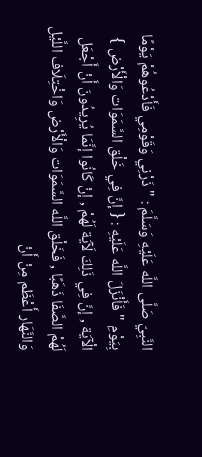النَّبِيّ صَلَّى اللَّه عَلَيْهِ وَسَلَّمَ : " ذَرْنِي وَقَوْمِي فَأَدْعُوهُمْ يَوْمًا بِيَوْمِ " فَأَنْزَلَ اللَّه عَلَيْهِ : { إنَّ فِي خَلْق السَّمَوَات وَالْأَرْض } الْآيَة , إنَّ فِي ذَلِكَ لَآيَة لَهُمْ , إنْ كَانُوا إنَّمَا يُرِيدُونَ أَنْ أَجْعَل لَهُمْ الصَّفَا ذَهَبًا , فَخَلْق اللَّه السَّمَوَات وَالْأَرْض وَاخْتِلَاف اللَّيْل وَالنَّهَار أَعْظَم مِنْ أَنْ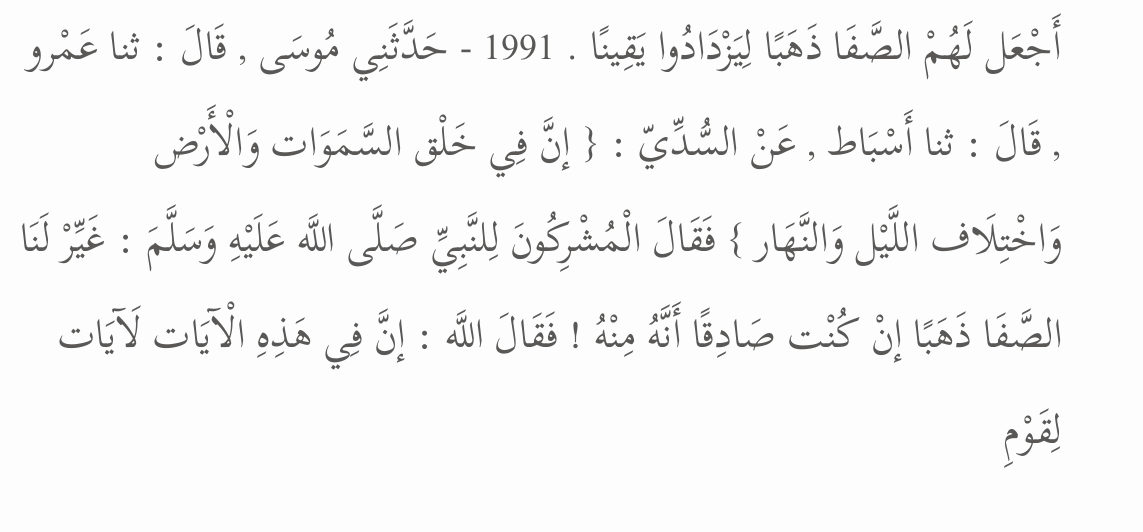أَجْعَل لَهُمْ الصَّفَا ذَهَبًا لِيَزْدَادُوا يَقِينًا . 1991 - حَدَّثَنِي مُوسَى , قَالَ : ثنا عَمْرو , قَالَ : ثنا أَسْبَاط , عَنْ السُّدِّيّ : { إنَّ فِي خَلْق السَّمَوَات وَالْأَرْض وَاخْتِلَاف اللَّيْل وَالنَّهَار } فَقَالَ الْمُشْرِكُونَ لِلنَّبِيِّ صَلَّى اللَّه عَلَيْهِ وَسَلَّمَ : غَيِّرْ لَنَا الصَّفَا ذَهَبًا إنْ كُنْت صَادِقًا أَنَّهُ مِنْهُ ! فَقَالَ اللَّه : إنَّ فِي هَذِهِ الْآيَات لَآيَات لِقَوْمِ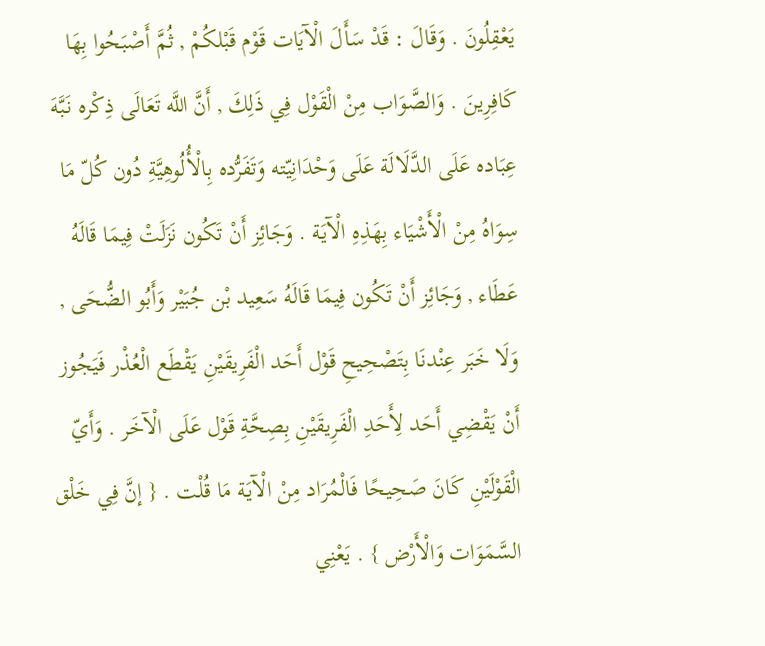يَعْقِلُونَ . وَقَالَ : قَدْ سَأَلَ الْآيَات قَوْم قَبْلكُمْ , ثُمَّ أَصْبَحُوا بِهَا كَافِرِينَ . وَالصَّوَاب مِنْ الْقَوْل فِي ذَلِكَ , أَنَّ اللَّه تَعَالَى ذِكْره نَبَّهَ عِبَاده عَلَى الدَّلَالَة عَلَى وَحْدَانِيّته وَتَفَرُّده بِالْأُلُوهِيَّةِ دُون كُلّ مَا سِوَاهُ مِنْ الْأَشْيَاء بِهَذِهِ الْآيَة . وَجَائِز أَنْ تَكُون نَزَلَتْ فِيمَا قَالَهُ عَطَاء , وَجَائِز أَنْ تَكُون فِيمَا قَالَهُ سَعِيد بْن جُبَيْر وَأَبُو الضُّحَى , وَلَا خَبَر عِنْدنَا بِتَصْحِيحِ قَوْل أَحَد الْفَرِيقَيْنِ يَقْطَع الْعُذْر فَيَجُوز أَنْ يَقْضِي أَحَد لِأَحَدِ الْفَرِيقَيْنِ بِصِحَّةِ قَوْل عَلَى الْآخَر . وَأَيّ الْقَوْلَيْنِ كَانَ صَحِيحًا فَالْمُرَاد مِنْ الْآيَة مَا قُلْت . { إنَّ فِي خَلْق السَّمَوَات وَالْأَرْض } . يَعْنِي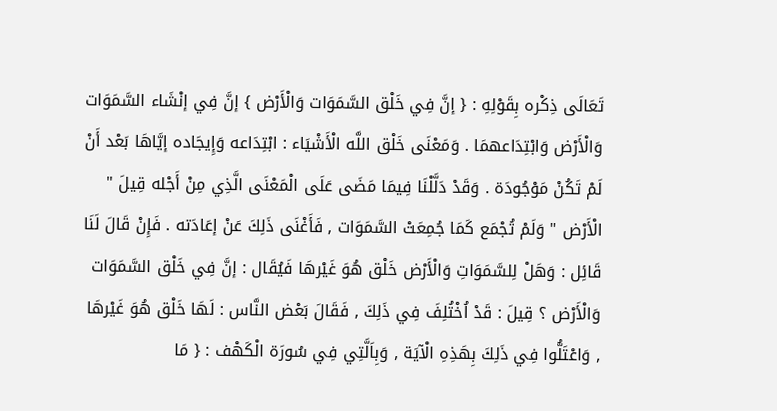تَعَالَى ذِكْره بِقَوْلِهِ : { إنَّ فِي خَلْق السَّمَوَات وَالْأَرْض } إنَّ فِي إنْشَاء السَّمَوَات وَالْأَرْض وَابْتِدَاعهمَا . وَمَعْنَى خَلْق اللَّه الْأَشْيَاء : ابْتِدَاعه وَإِيجَاده إيَّاهَا بَعْد أَنْ لَمْ تَكُنْ مَوْجُودَة . وَقَدْ دَلَّلْنَا فِيمَا مَضَى عَلَى الْمَعْنَى الَّذِي مِنْ أَجْله قِيلَ " الْأَرْض " وَلَمْ تُجْمَع كَمَا جُمِعَتْ السَّمَوَات , فَأَغْنَى ذَلِكَ عَنْ إعَادَته . فَإِنْ قَالَ لَنَا قَائِل : وَهَلْ لِلسَّمَوَاتِ وَالْأَرْض خَلْق هُوَ غَيْرهَا فَيُقَال : إنَّ فِي خَلْق السَّمَوَات وَالْأَرْض ؟ قِيلَ : قَدْ اُخْتُلِفَ فِي ذَلِكَ , فَقَالَ بَعْض النَّاس : لَهَا خَلْق هُوَ غَيْرهَا , وَاعْتَلُّوا فِي ذَلِكَ بِهَذِهِ الْآيَة , وَبِاَلَّتِي فِي سُورَة الْكَهْف : { مَا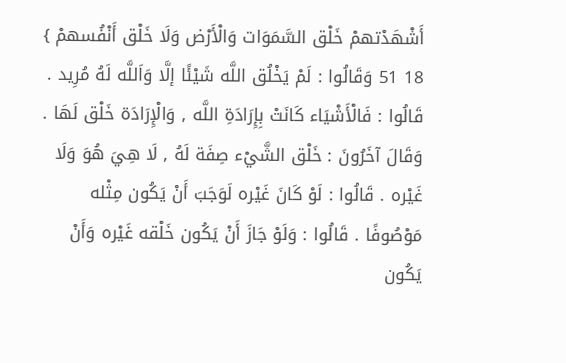أَشْهَدْتهمْ خَلْق السَّمَوَات وَالْأَرْض وَلَا خَلْق أَنْفُسهمْ } 18 51 وَقَالُوا : لَمْ يَخْلُق اللَّه شَيْئًا إلَّا وَاَللَّه لَهُ مُرِيد . قَالُوا : فَالْأَشْيَاء كَانَتْ بِإِرَادَةِ اللَّه , وَالْإِرَادَة خَلْق لَهَا . وَقَالَ آخَرُونَ : خَلْق الشَّيْء صِفَة لَهُ , لَا هِيَ هُوَ وَلَا غَيْره . قَالُوا : لَوْ كَانَ غَيْره لَوَجَبَ أَنْ يَكُون مِثْله مَوْصُوفًا . قَالُوا : وَلَوْ جَازَ أَنْ يَكُون خَلْقه غَيْره وَأَنْ يَكُون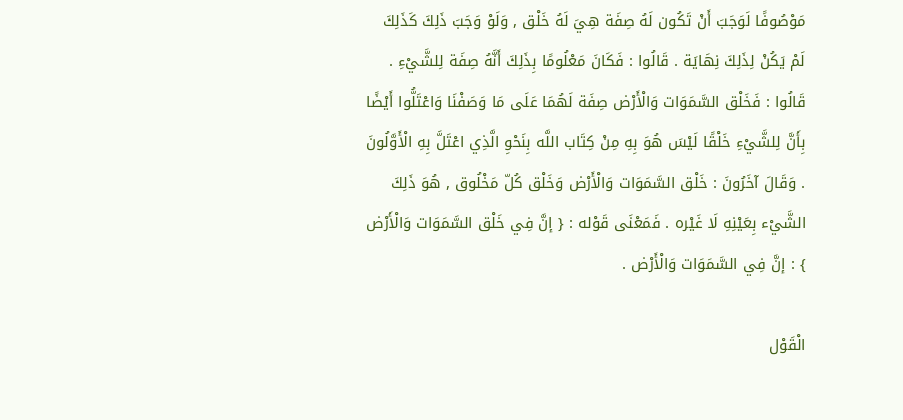مَوْصُوفًا لَوَجَبَ أَنْ تَكُون لَهُ صِفَة هِيَ لَهُ خَلْق , وَلَوْ وَجَبَ ذَلِكَ كَذَلِكَ لَمْ يَكُنْ لِذَلِكَ نِهَايَة . قَالُوا : فَكَانَ مَعْلُومًا بِذَلِكَ أَنَّهُ صِفَة لِلشَّيْءِ . قَالُوا : فَخَلْق السَّمَوَات وَالْأَرْض صِفَة لَهُمَا عَلَى مَا وَصَفْنَا وَاعْتَلُّوا أَيْضًا بِأَنَّ لِلشَّيْءِ خَلْقًا لَيْسَ هُوَ بِهِ مِنْ كِتَاب اللَّه بِنَحْوِ الَّذِي اعْتَلَّ بِهِ الْأَوَّلُونَ . وَقَالَ آخَرُونَ : خَلْق السَّمَوَات وَالْأَرْض وَخَلْق كُلّ مَخْلُوق , هُوَ ذَلِكَ الشَّيْء بِعَيْنِهِ لَا غَيْره . فَمَعْنَى قَوْله : { إنَّ فِي خَلْق السَّمَوَات وَالْأَرْض } : إنَّ فِي السَّمَوَات وَالْأَرْض .

الْقَوْل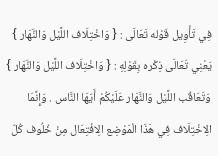فِي تَأْوِيل قَوْله تَعَالَى : { وَاخْتِلَاف اللَّيْل وَالنَّهَار } يَعْنِي تَعَالَى ذِكْره بِقَوْلِهِ : { وَاخْتِلَاف اللَّيْل وَالنَّهَار } وَتَعَاقُب اللَّيْل وَالنَّهَار عَلَيْكُمْ أَيّهَا النَّاس . وَإِنَّمَا الِاخْتِلَاف فِي هَذَا الْمَوْضِع الِافْتِعَال مِنْ خُلُوف كُلّ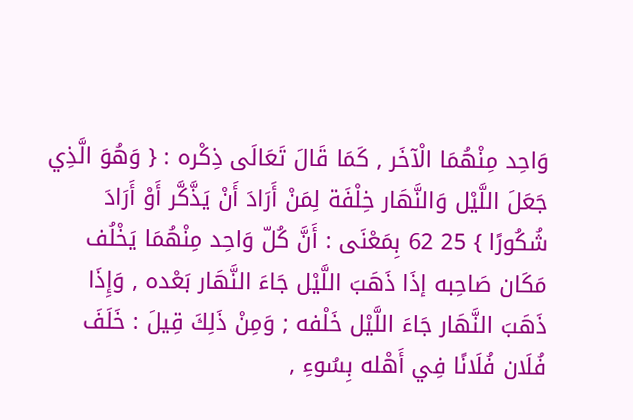وَاحِد مِنْهُمَا الْآخَر , كَمَا قَالَ تَعَالَى ذِكْره : { وَهُوَ الَّذِي جَعَلَ اللَّيْل وَالنَّهَار خِلْفَة لِمَنْ أَرَادَ أَنْ يَذَّكَّر أَوْ أَرَادَ شُكُورًا } 25 62 بِمَعْنَى : أَنَّ كُلّ وَاحِد مِنْهُمَا يَخْلُف مَكَان صَاحِبه إذَا ذَهَبَ اللَّيْل جَاءَ النَّهَار بَعْده , وَإِذَا ذَهَبَ النَّهَار جَاءَ اللَّيْل خَلْفه ; وَمِنْ ذَلِكَ قِيلَ : خَلَفَ فُلَان فُلَانًا فِي أَهْله بِسُوءِ ,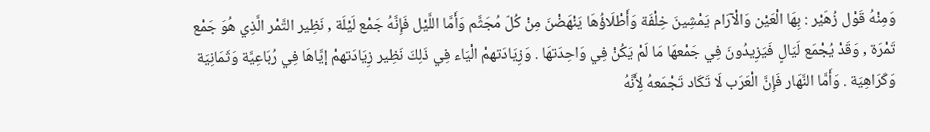وَمِنْهُ قَوْل زُهَيْر : بِهَا الْعَيْن وَالْآرَام يَمْشِينَ خِلْفَة وَأَطْلَاؤُهَا يَنْهَضْنَ مِنْ كُلّ مُجَثَّم وَأَمَّا اللَّيْل فَإِنَّهُ جَمْع لَيْلَة , نَظِير التَّمْر الَّذِي هُوَ جَمْع تَمْرَة , وَقَدْ يُجْمَع لَيَالٍ فَيَزِيدُونَ فِي جَمْعهَا مَا لَمْ يَكُنْ فِي وَاحِدَتهَا . وَزِيَادَتهمْ الْيَاء فِي ذَلِكَ نَظِير زِيَادَتهمْ إيَّاهَا فِي رُبَاعِيَّة وَثَمَانِيَة وَكَرَاهِيَة . وَأَمَّا النَّهَار فَإِنَّ الْعَرَب لَا تَكَاد تَجْمَعهُ لِأَنَّهُ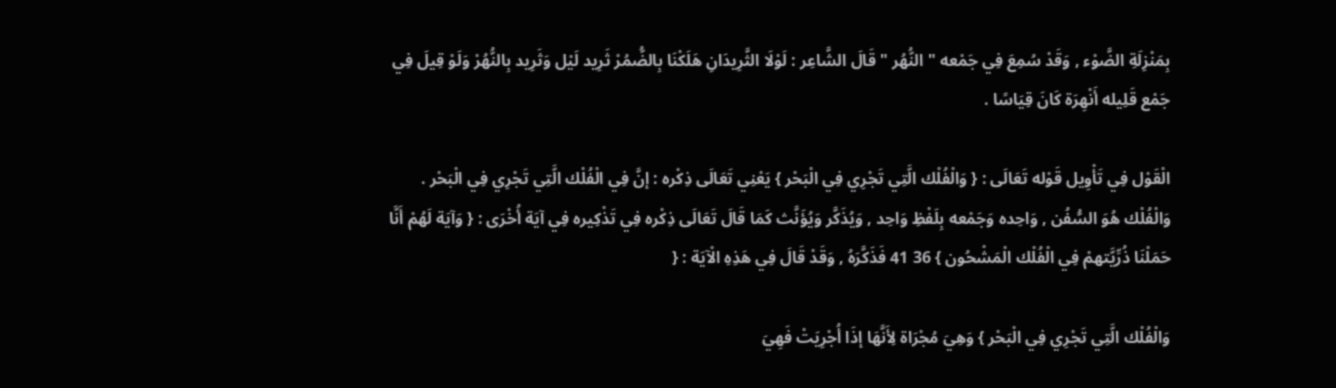بِمَنْزِلَةِ الضَّوْء , وَقَدْ سُمِعَ فِي جَمْعه " النُّهُر " قَالَ الشَّاعِر : لَوْلَا الثَّرِيدَانِ هَلَكْنَا بِالضُّمُرْ ثَرِيد لَيْل وَثَرِيد بِالنُّهُرْ وَلَوْ قِيلَ فِي جَمْع قَلِيله أَنْهِرَة كَانَ قِيَاسًا .

الْقَوْل فِي تَأْوِيل قَوْله تَعَالَى : { وَالْفُلْك الَّتِي تَجْرِي فِي الْبَحْر } يَعْنِي تَعَالَى ذِكْره : إنَّ فِي الْفُلْك الَّتِي تَجْرِي فِي الْبَحْر . وَالْفُلْك هُوَ السُّفُن , وَاحِده وَجَمْعه بِلَفْظِ وَاحِد , وَيُذَكَّر وَيُؤَنَّث كَمَا قَالَ تَعَالَى ذِكْره فِي تَذْكِيره فِي آيَة أُخْرَى : { وَآيَة لَهُمْ أَنَّا حَمَلْنَا ذُرِّيَّتهمْ فِي الْفُلْك الْمَشْحُون } 36 41 فَذَكَّرَهُ , وَقَدْ قَالَ فِي هَذِهِ الْآيَة : {

وَالْفُلْك الَّتِي تَجْرِي فِي الْبَحْر } وَهِيَ مُجْرَاة لِأَنَّهَا إذَا أُجْرِيَتْ فَهِيَ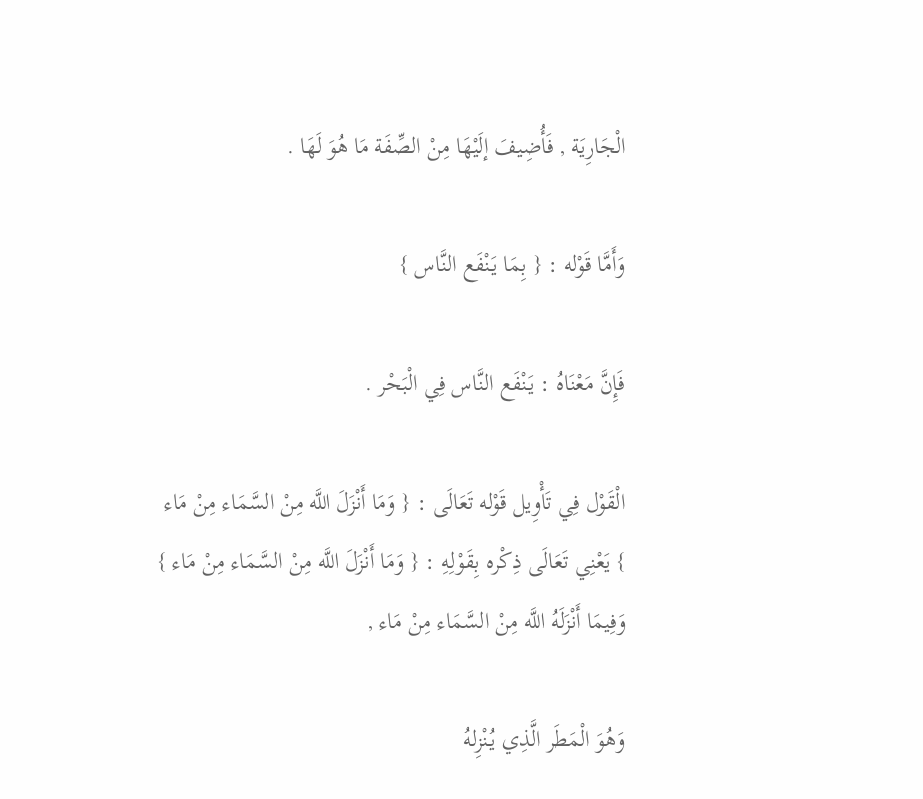الْجَارِيَة , فَأُضِيفَ إلَيْهَا مِنْ الصِّفَة مَا هُوَ لَهَا .

وَأَمَّا قَوْله : { بِمَا يَنْفَع النَّاس }

فَإِنَّ مَعْنَاهُ : يَنْفَع النَّاس فِي الْبَحْر .

الْقَوْل فِي تَأْوِيل قَوْله تَعَالَى : { وَمَا أَنْزَلَ اللَّه مِنْ السَّمَاء مِنْ مَاء } يَعْنِي تَعَالَى ذِكْره بِقَوْلِهِ : { وَمَا أَنْزَلَ اللَّه مِنْ السَّمَاء مِنْ مَاء } وَفِيمَا أَنْزَلَهُ اللَّه مِنْ السَّمَاء مِنْ مَاء ,

وَهُوَ الْمَطَر الَّذِي يُنْزِلهُ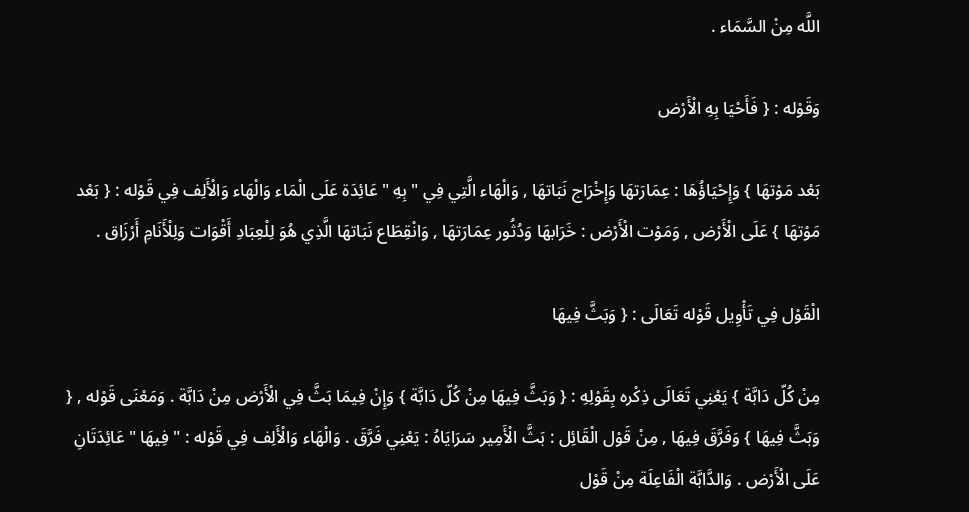اللَّه مِنْ السَّمَاء .

وَقَوْله : { فَأَحْيَا بِهِ الْأَرْض

بَعْد مَوْتهَا } وَإِحْيَاؤُهَا : عِمَارَتهَا وَإِخْرَاج نَبَاتهَا , وَالْهَاء الَّتِي فِي " بِهِ " عَائِدَة عَلَى الْمَاء وَالْهَاء وَالْأَلِف فِي قَوْله : { بَعْد مَوْتهَا } عَلَى الْأَرْض , وَمَوْت الْأَرْض : خَرَابهَا وَدُثُور عِمَارَتهَا , وَانْقِطَاع نَبَاتهَا الَّذِي هُوَ لِلْعِبَادِ أَقْوَات وَلِلْأَنَامِ أَرْزَاق .

الْقَوْل فِي تَأْوِيل قَوْله تَعَالَى : { وَبَثَّ فِيهَا

مِنْ كُلّ دَابَّة } يَعْنِي تَعَالَى ذِكْره بِقَوْلِهِ : { وَبَثَّ فِيهَا مِنْ كُلّ دَابَّة } وَإِنْ فِيمَا بَثَّ فِي الْأَرْض مِنْ دَابَّة . وَمَعْنَى قَوْله , { وَبَثَّ فِيهَا } وَفَرَّقَ فِيهَا , مِنْ قَوْل الْقَائِل : بَثَّ الْأَمِير سَرَايَاهُ : يَعْنِي فَرَّقَ . وَالْهَاء وَالْأَلِف فِي قَوْله : " فِيهَا " عَائِدَتَانِ عَلَى الْأَرْض . وَالدَّابَّة الْفَاعِلَة مِنْ قَوْل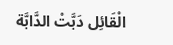الْقَائِل دَبَّتْ الدَّابَّة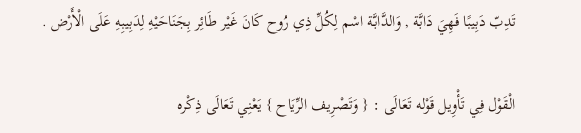تَدِبّ دَبِيبًا فَهِيَ دَابَّة , وَالدَّابَّة اسْم لِكُلِّ ذِي رُوح كَانَ غَيْر طَائِر بِجَنَاحَيْهِ لِدَبِيبِهِ عَلَى الْأَرْض .

الْقَوْل فِي تَأْوِيل قَوْله تَعَالَى : { وَتَصْرِيف الرِّيَاح } يَعْنِي تَعَالَى ذِكْره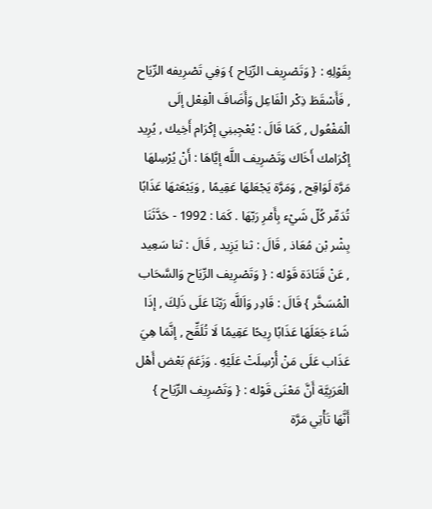بِقَوْلِهِ : { وَتَصْرِيف الرِّيَاح } وَفِي تَصْرِيفه الرِّيَاح , فَأَسْقَطَ ذِكْر الْفَاعِل وَأَضَافَ الْفِعْل إلَى الْمَفْعُول , كَمَا قَالَ : يُعْجِبنِي إكْرَام أَخِيك , يُرِيد إكْرَامك أَخَاك وَتَصْرِيف اللَّه إيَّاهَا : أَنْ يُرْسِلهَا مَرَّة لَوَاقِح , وَمَرَّة يَجْعَلهَا عَقِيمًا , وَيَبْعَثهَا عَذَابًا تُدَمِّر كُلّ شَيْء بِأَمْرِ رَبّهَا . كَمَا : 1992 - حَدَّثَنَا بِشْر بْن مُعَاذ , قَالَ : ثنا يَزِيد , قَالَ : ثنا سَعِيد , عَنْ قَتَادَة قَوْله : { وَتَصْرِيف الرِّيَاح وَالسَّحَاب الْمُسَخَّر } قَالَ : قَادِر وَاَللَّه رَبّنَا عَلَى ذَلِكَ , إذَا شَاءَ جَعَلَهَا عَذَابًا رِيحًا عَقِيمًا لَا تُلَقِّح , إنَّمَا هِيَ عَذَاب عَلَى مَنْ أُرْسِلَتْ عَلَيْهِ . وَزَعَمَ بَعْض أَهْل الْعَرَبِيَّة أَنَّ مَعْنَى قَوْله : { وَتَصْرِيف الرِّيَاح } أَنَّهَا تَأْتِي مَرَّة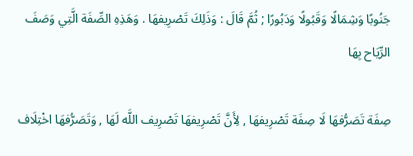جَنُوبًا وَشِمَالًا وَقَبُولًا وَدَبُورًا ; ثُمَّ قَالَ : وَذَلِكَ تَصْرِيفهَا . وَهَذِهِ الصِّفَة الَّتِي وَصَفَ الرِّيَاح بِهَا

صِفَة تَصَرُّفهَا لَا صِفَة تَصْرِيفهَا , لِأَنَّ تَصْرِيفهَا تَصْرِيف اللَّه لَهَا , وَتَصَرُّفهَا اخْتِلَاف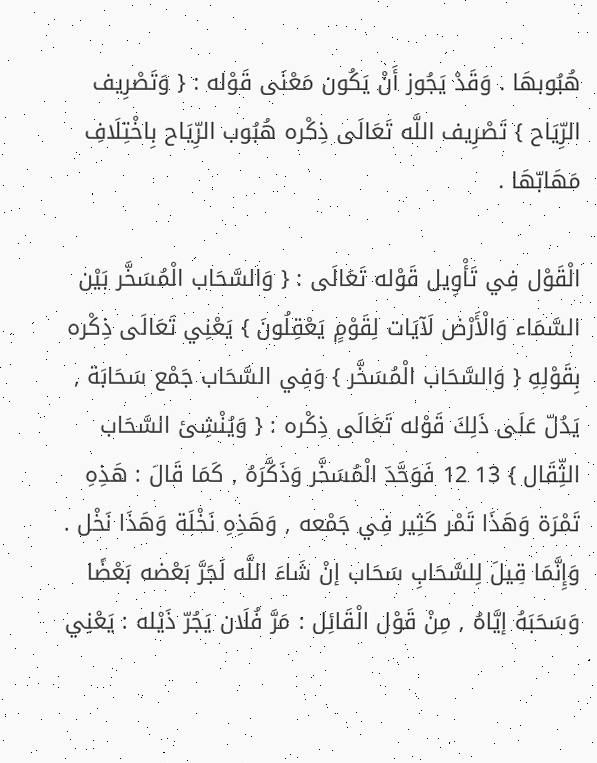هُبُوبهَا . وَقَدْ يَجُوز أَنْ يَكُون مَعْنَى قَوْله : { وَتَصْرِيف الرِّيَاح } تَصْرِيف اللَّه تَعَالَى ذِكْره هُبُوب الرِّيَاح بِاخْتِلَافِ مَهَابّهَا .

الْقَوْل فِي تَأْوِيل قَوْله تَعَالَى : { وَالسَّحَاب الْمُسَخَّر بَيْن السَّمَاء وَالْأَرْض لَآيَات لِقَوْمٍ يَعْقِلُونَ } يَعْنِي تَعَالَى ذِكْره بِقَوْلِهِ { وَالسَّحَاب الْمُسَخَّر } وَفِي السَّحَاب جَمْع سَحَابَة , يَدُلّ عَلَى ذَلِكَ قَوْله تَعَالَى ذِكْره : { وَيُنْشِئ السَّحَاب الثِّقَال } 13 12 فَوَحَّدَ الْمُسَخَّر وَذَكَّرَهُ , كَمَا قَالَ : هَذِهِ تَمْرَة وَهَذَا تَمْر كَثِير فِي جَمْعه , وَهَذِهِ نَخْلَة وَهَذَا نَخْل . وَإِنَّمَا قِيلَ لِلسَّحَابِ سَحَاب إنْ شَاءَ اللَّه لَجَرَّ بَعْضه بَعْضًا وَسَحَبَهُ إيَّاهُ , مِنْ قَوْل الْقَائِل : مَرَّ فُلَان يَجُرّ ذَيْله : يَعْنِي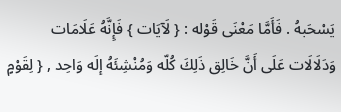يَسْحَبهُ . فَأَمَّا مَعْنَى قَوْله : { لَآيَات } فَإِنَّهُ عَلَامَات وَدَلَالَات عَلَى أَنَّ خَالِق ذَلِكَ كُلّه وَمُنْشِئَهُ إلَه وَاحِد , { لِقَوْمٍ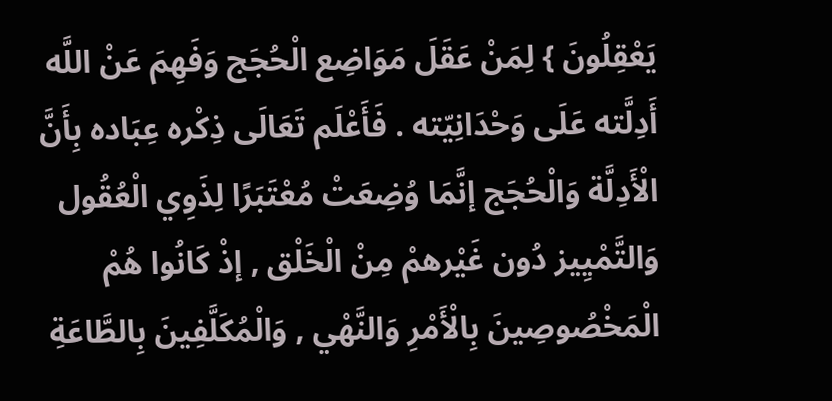يَعْقِلُونَ } لِمَنْ عَقَلَ مَوَاضِع الْحُجَج وَفَهِمَ عَنْ اللَّه أَدِلَّته عَلَى وَحْدَانِيّته . فَأَعْلَم تَعَالَى ذِكْره عِبَاده بِأَنَّ الْأَدِلَّة وَالْحُجَج إنَّمَا وُضِعَتْ مُعْتَبَرًا لِذَوِي الْعُقُول وَالتَّمْيِيز دُون غَيْرهمْ مِنْ الْخَلْق , إذْ كَانُوا هُمْ الْمَخْصُوصِينَ بِالْأَمْرِ وَالنَّهْي , وَالْمُكَلَّفِينَ بِالطَّاعَةِ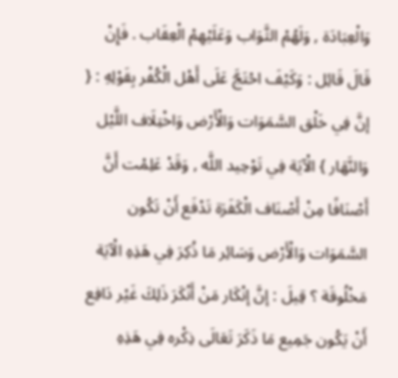وَالْعِبَادَة , وَلَهُمْ الثَّوَاب وَعَلَيْهِمْ الْعِقَاب . فَإِنْ قَالَ قَائِل : وَكَيْفَ احْتَجَّ عَلَى أَهْل الْكُفْر بِقَوْلِهِ : { إنَّ فِي خَلْق السَّمَوَات وَالْأَرْض وَاخْتِلَاف اللَّيْل وَالنَّهَار } الْآيَة فِي تَوْحِيد اللَّه , وَقَدْ عَلِمْت أَنَّ أَصْنَافًا مِنْ أَصْنَاف الْكَفَرَة تَدْفَع أَنْ تَكُون السَّمَوَات وَالْأَرْض وَسَائِر مَا ذُكِرَ فِي هَذِهِ الْآيَة مَخْلُوقَة ؟ قِيلَ : إنَّ إنْكَار مَنْ أَنْكَرَ ذَلِكَ غَيْر دَافِع أَنْ يَكُون جَمِيع مَا ذَكَرَ تَعَالَى ذِكْره فِي هَذِهِ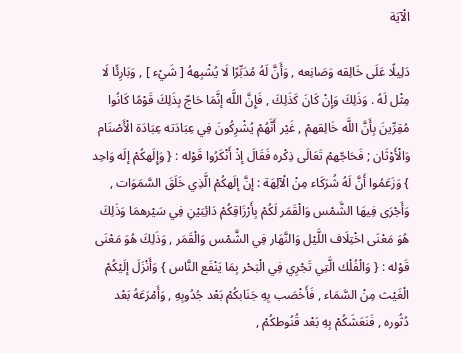الْآيَة

دَلِيلًا عَلَى خَالِقه وَصَانِعه , وَأَنَّ لَهُ مُدَبِّرًا لَا يُشْبِههُ [ شَيْء ] , وَبَارِئًا لَا مِثْل لَهُ . وَذَلِكَ وَإِنْ كَانَ كَذَلِكَ , فَإِنَّ اللَّه إنَّمَا حَاجّ بِذَلِكَ قَوْمًا كَانُوا مُقِرِّينَ بِأَنَّ اللَّه خَالِقهمْ , غَيْر أَنَّهُمْ يُشْرِكُونَ فِي عِبَادَته عِبَادَة الْأَصْنَام وَالْأَوْثَان ; فَحَاجّهمْ تَعَالَى ذِكْره فَقَالَ إذْ أَنْكَرُوا قَوْله : { وَإِلَهكُمْ إلَه وَاحِد } وَزَعَمُوا أَنَّ لَهُ شُرَكَاء مِنْ الْآلِهَة : إنَّ إلَهكُمْ الَّذِي خَلَقَ السَّمَوَات , وَأَجْرَى فِيهَا الشَّمْس وَالْقَمَر لَكُمْ بِأَرْزَاقِكُمْ دَائِبَيْنِ فِي سَيْرهمَا وَذَلِكَ هُوَ مَعْنَى اخْتِلَاف اللَّيْل وَالنَّهَار فِي الشَّمْس وَالْقَمَر , وَذَلِكَ هُوَ مَعْنَى قَوْله : { وَالْفُلْك الَّتِي تَجْرِي فِي الْبَحْر بِمَا يَنْفَع النَّاس } وَأَنْزَلَ إلَيْكُمْ الْغَيْث مِنْ السَّمَاء , فَأَخْصَب بِهِ جَنَابكُمْ بَعْد جُدُوبِهِ , وَأَمْرَعَهُ بَعْد دُثُوره , فَنَعَشَكُمْ بِهِ بَعْد قُنُوطكُمْ ,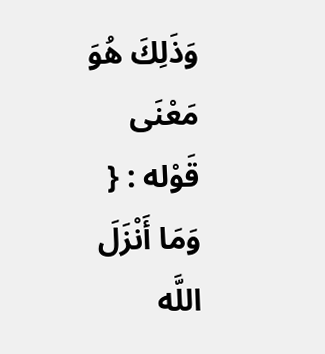وَذَلِكَ هُوَ مَعْنَى قَوْله : { وَمَا أَنْزَلَ اللَّه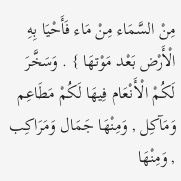مِنْ السَّمَاء مِنْ مَاء فَأَحْيَا بِهِ الْأَرْض بَعْد مَوْتهَا } . وَسَخَّرَ لَكُمْ الْأَنْعَام فِيهَا لَكُمْ مَطَاعِم وَمَآكِل , وَمِنْهَا جَمَال وَمَرَاكِب , وَمِنْهَا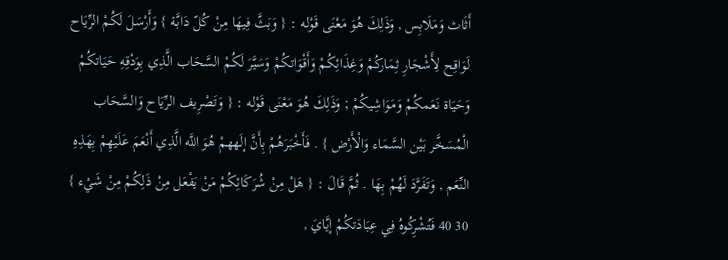أَثَاث وَمَلَابِس , وَذَلِكَ هُوَ مَعْنَى قَوْله : { وَبَثَّ فِيهَا مِنْ كُلّ دَابَّة } وَأَرْسَلَ لَكُمْ الرِّيَاح لَوَاقِح لِأَشْجَارِ ثِمَاركُمْ وَغِذَائِكُمْ وَأَقْوَاتكُمْ وَسَيَّرَ لَكُمْ السَّحَاب الَّذِي بِوَدْقِهِ حَيَاتكُمْ وَحَيَاة نَعَمكُمْ وَمَوَاشِيكُمْ ; وَذَلِكَ هُوَ مَعْنَى قَوْله : { وَتَصْرِيف الرِّيَاح وَالسَّحَاب الْمُسَخَّر بَيْن السَّمَاء وَالْأَرْض } . فَأَخْبَرَهُمْ بِأَنَّ إلَههمْ هُوَ اللَّه الَّذِي أَنْعَمَ عَلَيْهِمْ بِهَذِهِ النِّعَم , وَتَفَرَّدَ لَهُمْ بِهَا . ثُمَّ قَالَ : { هَلْ مِنْ شُرَكَائِكُمْ مَنْ يَفْعَل مِنْ ذَلِكُمْ مِنْ شَيْء } 30 40 فَتُشْرِكُوهُ فِي عِبَادَتكُمْ إيَّايَ ,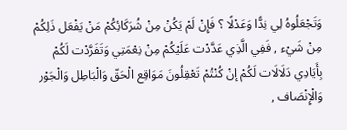وَتَجْعَلُوهُ لِي نِدًّا وَعَدْلًا ؟ فَإِنْ لَمْ يَكُنْ مِنْ شُرَكَائِكُمْ مَنْ يَفْعَل ذَلِكُمْ مِنْ شَيْء , فَفِي الَّذِي عَدَّدْت عَلَيْكُمْ مِنْ نِعْمَتِي وَتَفَرَّدْت لَكُمْ بِأَيَادِي دَلَالَات لَكُمْ إنْ كُنْتُمْ تَعْقِلُونَ مَوَاقِع الْحَقّ وَالْبَاطِل وَالْجَوْر وَالْإِنْصَاف ,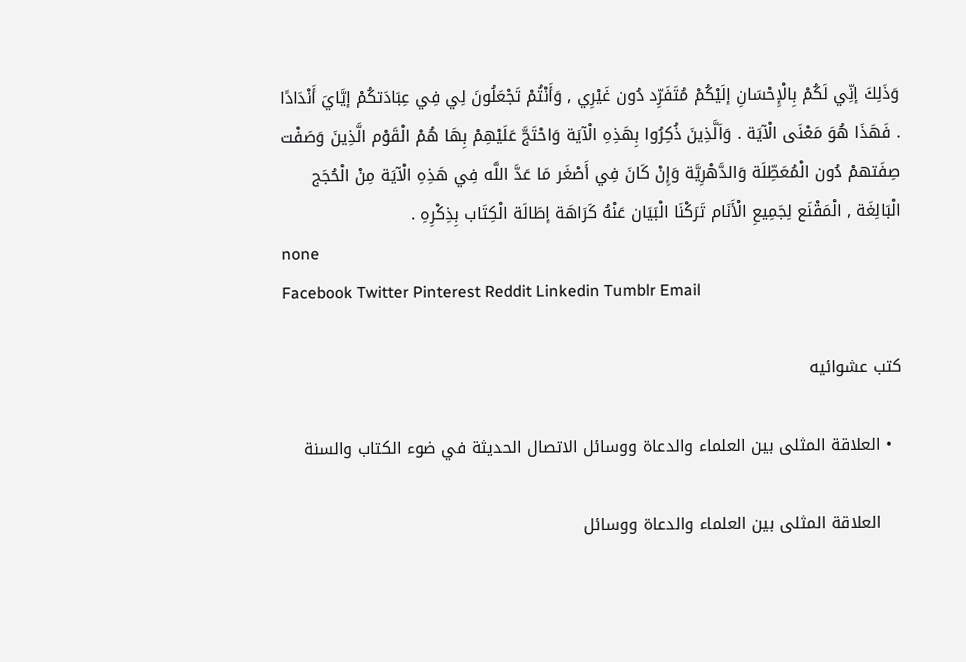وَذَلِكَ إنِّي لَكُمْ بِالْإِحْسَانِ إلَيْكُمْ مُتَفَرِّد دُون غَيْرِي , وَأَنْتُمْ تَجْعَلُونَ لِي فِي عِبَادَتكُمْ إيَّايَ أَنْدَادًا . فَهَذَا هُوَ مَعْنَى الْآيَة . وَاَلَّذِينَ ذُكِرُوا بِهَذِهِ الْآيَة وَاحْتَجَّ عَلَيْهِمْ بِهَا هُمْ الْقَوْم الَّذِينَ وَصَفْت صِفَتهمْ دُون الْمُعَطِّلَة وَالدَّهْرِيَّة وَإِنْ كَانَ فِي أَصْغَر مَا عَدَّ اللَّه فِي هَذِهِ الْآيَة مِنْ الْحُجَج الْبَالِغَة , الْمَقْنَع لِجَمِيعِ الْأَنَام تَرَكْنَا الْبَيَان عَنْهُ كَرَاهَة إطَالَة الْكِتَاب بِذِكْرِهِ .
none
Facebook Twitter Pinterest Reddit Linkedin Tumblr Email

كتب عشوائيه

  • العلاقة المثلى بين العلماء والدعاة ووسائل الاتصال الحديثة في ضوء الكتاب والسنة

    العلاقة المثلى بين العلماء والدعاة ووسائل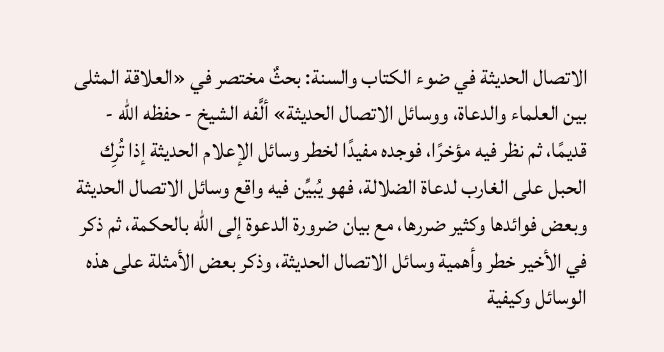الاتصال الحديثة في ضوء الكتاب والسنة: بحثٌ مختصر في «العلاقة المثلى بين العلماء والدعاة، ووسائل الاتصال الحديثة» ألَّفه الشيخ - حفظه الله - قديمًا، ثم نظر فيه مؤخرًا، فوجده مفيدًا لخطر وسائل الإعلام الحديثة إذا تُرِك الحبل على الغارب لدعاة الضلالة، فهو يُبيِّن فيه واقع وسائل الاتصال الحديثة وبعض فوائدها وكثير ضررها، مع بيان ضرورة الدعوة إلى الله بالحكمة، ثم ذكر في الأخير خطر وأهمية وسائل الاتصال الحديثة، وذكر بعض الأمثلة على هذه الوسائل وكيفية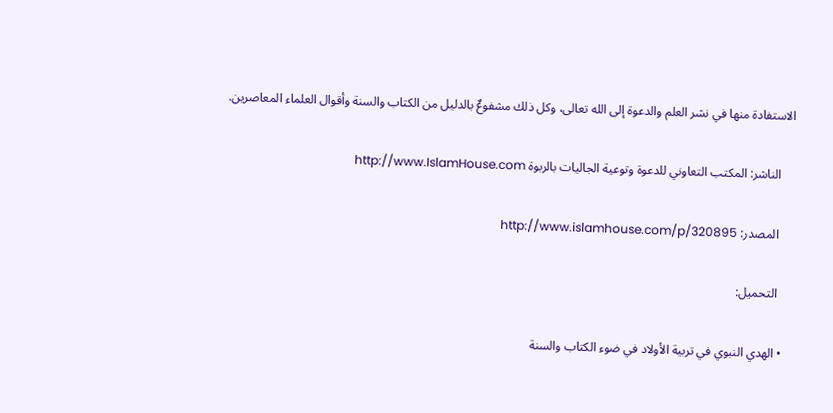الاستفادة منها في نشر العلم والدعوة إلى الله تعالى، وكل ذلك مشفوعٌ بالدليل من الكتاب والسنة وأقوال العلماء المعاصرين.

    الناشر: المكتب التعاوني للدعوة وتوعية الجاليات بالربوة http://www.IslamHouse.com

    المصدر: http://www.islamhouse.com/p/320895

    التحميل:

  • الهدي النبوي في تربية الأولاد في ضوء الكتاب والسنة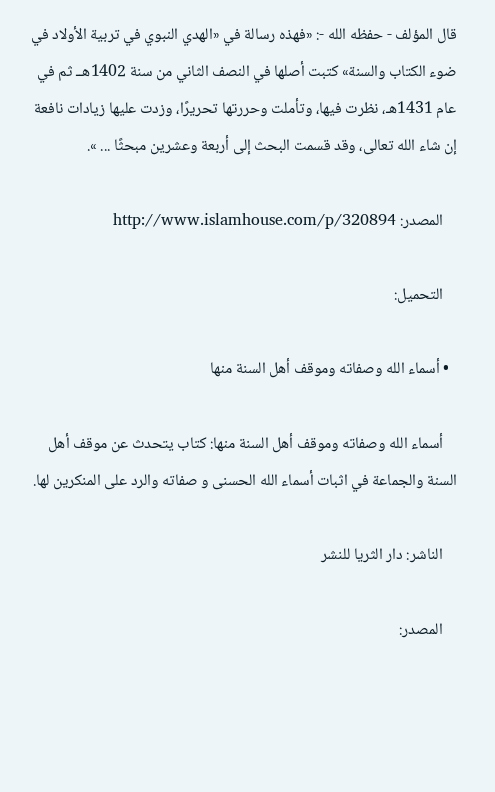قال المؤلف - حفظه الله -: «فهذه رسالة في «الهدي النبوي في تربية الأولاد في ضوء الكتاب والسنة» كتبت أصلها في النصف الثاني من سنة 1402هــ ثم في عام 1431هـ، نظرت فيها، وتأملت وحررتها تحريرًا، وزدت عليها زيادات نافعة إن شاء الله تعالى، وقد قسمت البحث إلى أربعة وعشرين مبحثًا ... ».

    المصدر: http://www.islamhouse.com/p/320894

    التحميل:

  • أسماء الله وصفاته وموقف أهل السنة منها

    أسماء الله وصفاته وموقف أهل السنة منها: كتاب يتحدث عن موقف أهل السنة والجماعة في اثبات أسماء الله الحسنى و صفاته والرد على المنكرين لها.

    الناشر: دار الثريا للنشر

    المصدر: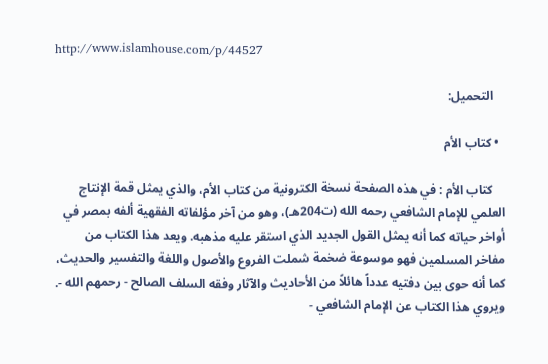http://www.islamhouse.com/p/44527

    التحميل:

  • كتاب الأم

    كتاب الأم : في هذه الصفحة نسخة الكترونية من كتاب الأم، والذي يمثل قمة الإنتاج العلمي للإمام الشافعي رحمه الله (ت204هـ)، وهو من آخر مؤلفاته الفقهية ألفه بمصر في أواخر حياته كما أنه يمثل القول الجديد الذي استقر عليه مذهبه. ويعد هذا الكتاب من مفاخر المسلمين فهو موسوعة ضخمة شملت الفروع والأصول واللغة والتفسير والحديث، كما أنه حوى بين دفتيه عدداً هائلاً من الأحاديث والآثار وفقه السلف الصالح - رحمهم الله -. ويروي هذا الكتاب عن الإمام الشافعي -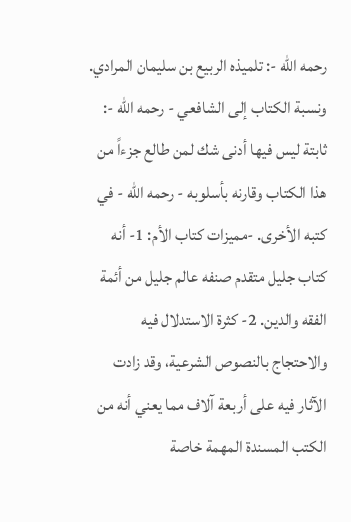رحمه الله -: تلميذه الربيع بن سليمان المرادي. ونسبة الكتاب إلى الشافعي - رحمه الله -: ثابتة ليس فيها أدنى شك لمن طالع جزءاً من هذا الكتاب وقارنه بأسلوبه - رحمه الله - في كتبه الأخرى. -مميزات كتاب الأم: 1- أنه كتاب جليل متقدم صنفه عالم جليل من أئمة الفقه والدين. 2- كثرة الاستدلال فيه والاحتجاج بالنصوص الشرعية، وقد زادت الآثار فيه على أربعة آلاف مما يعني أنه من الكتب المسندة المهمة خاصة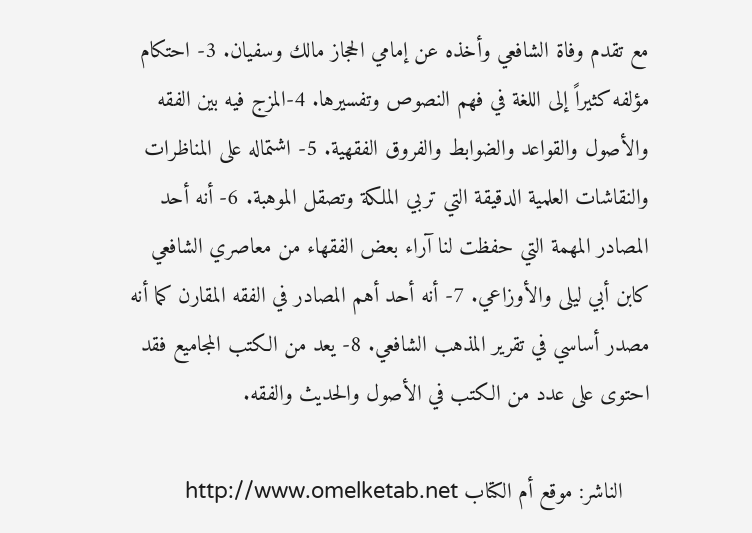مع تقدم وفاة الشافعي وأخذه عن إمامي الحجاز مالك وسفيان. 3- احتكام مؤلفه كثيراً إلى اللغة في فهم النصوص وتفسيرها. 4-المزج فيه بين الفقه والأصول والقواعد والضوابط والفروق الفقهية. 5- اشتماله على المناظرات والنقاشات العلمية الدقيقة التي تربي الملكة وتصقل الموهبة. 6- أنه أحد المصادر المهمة التي حفظت لنا آراء بعض الفقهاء من معاصري الشافعي كابن أبي ليلى والأوزاعي. 7- أنه أحد أهم المصادر في الفقه المقارن كما أنه مصدر أساسي في تقرير المذهب الشافعي. 8- يعد من الكتب المجاميع فقد احتوى على عدد من الكتب في الأصول والحديث والفقه.

    الناشر: موقع أم الكتاب http://www.omelketab.net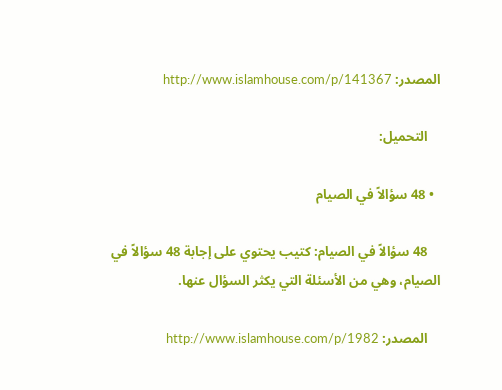المصدر: http://www.islamhouse.com/p/141367

    التحميل:

  • 48 سؤالاً في الصيام

    48 سؤالاً في الصيام: كتيب يحتوي على إجابة 48 سؤالاً في الصيام، وهي من الأسئلة التي يكثر السؤال عنها.

    المصدر: http://www.islamhouse.com/p/1982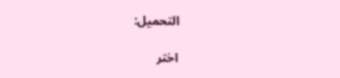التحميل:

اختر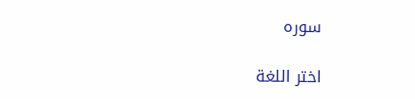سوره

اختر اللغة